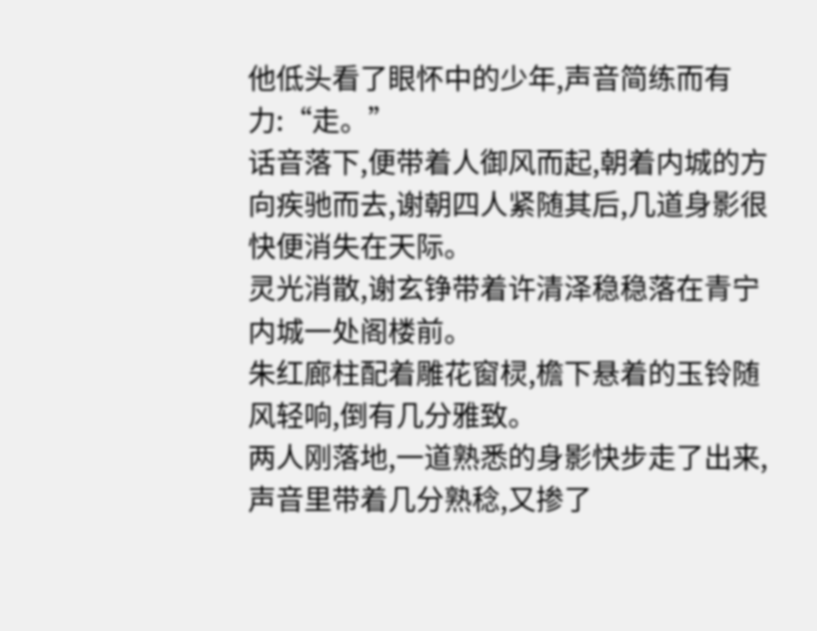他低头看了眼怀中的少年,声音简练而有力:“走。”
话音落下,便带着人御风而起,朝着内城的方向疾驰而去,谢朝四人紧随其后,几道身影很快便消失在天际。
灵光消散,谢玄铮带着许清泽稳稳落在青宁内城一处阁楼前。
朱红廊柱配着雕花窗棂,檐下悬着的玉铃随风轻响,倒有几分雅致。
两人刚落地,一道熟悉的身影快步走了出来,声音里带着几分熟稔,又掺了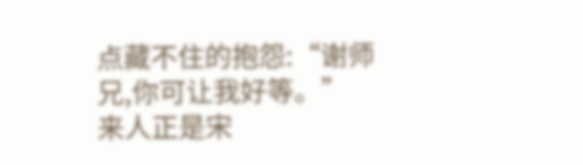点藏不住的抱怨:“谢师兄,你可让我好等。”
来人正是宋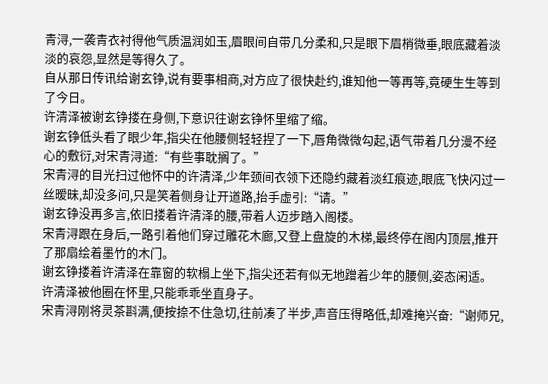青浔,一袭青衣衬得他气质温润如玉,眉眼间自带几分柔和,只是眼下眉梢微垂,眼底藏着淡淡的哀怨,显然是等得久了。
自从那日传讯给谢玄铮,说有要事相商,对方应了很快赴约,谁知他一等再等,竟硬生生等到了今日。
许清泽被谢玄铮搂在身侧,下意识往谢玄铮怀里缩了缩。
谢玄铮低头看了眼少年,指尖在他腰侧轻轻捏了一下,唇角微微勾起,语气带着几分漫不经心的敷衍,对宋青浔道:“有些事耽搁了。”
宋青浔的目光扫过他怀中的许清泽,少年颈间衣领下还隐约藏着淡红痕迹,眼底飞快闪过一丝暧昧,却没多问,只是笑着侧身让开道路,抬手虚引:“请。”
谢玄铮没再多言,依旧搂着许清泽的腰,带着人迈步踏入阁楼。
宋青浔跟在身后,一路引着他们穿过雕花木廊,又登上盘旋的木梯,最终停在阁内顶层,推开了那扇绘着墨竹的木门。
谢玄铮搂着许清泽在靠窗的软榻上坐下,指尖还若有似无地蹭着少年的腰侧,姿态闲适。
许清泽被他圈在怀里,只能乖乖坐直身子。
宋青浔刚将灵茶斟满,便按捺不住急切,往前凑了半步,声音压得略低,却难掩兴奋:“谢师兄,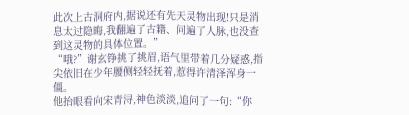此次上古洞府内,据说还有先天灵物出现!只是消息太过隐晦,我翻遍了古籍、问遍了人脉,也没查到这灵物的具体位置。”
“哦?”谢玄铮挑了挑眉,语气里带着几分疑惑,指尖依旧在少年腰侧轻轻抚着,惹得许清泽浑身一僵。
他抬眼看向宋青浔,神色淡淡,追问了一句:“你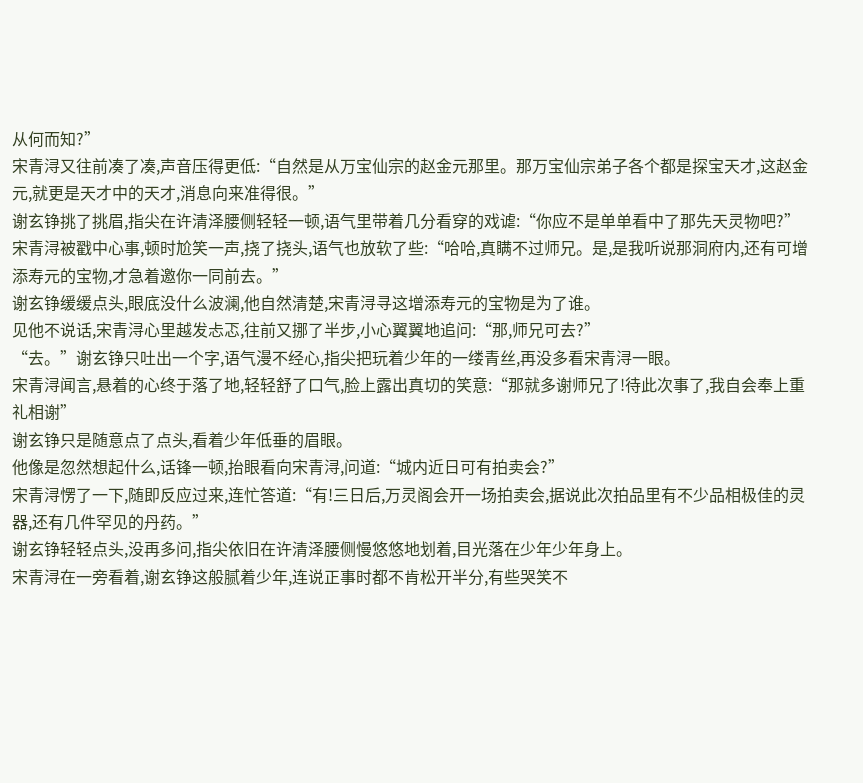从何而知?”
宋青浔又往前凑了凑,声音压得更低:“自然是从万宝仙宗的赵金元那里。那万宝仙宗弟子各个都是探宝天才,这赵金元,就更是天才中的天才,消息向来准得很。”
谢玄铮挑了挑眉,指尖在许清泽腰侧轻轻一顿,语气里带着几分看穿的戏谑:“你应不是单单看中了那先天灵物吧?”
宋青浔被戳中心事,顿时尬笑一声,挠了挠头,语气也放软了些:“哈哈,真瞒不过师兄。是,是我听说那洞府内,还有可增添寿元的宝物,才急着邀你一同前去。”
谢玄铮缓缓点头,眼底没什么波澜,他自然清楚,宋青浔寻这增添寿元的宝物是为了谁。
见他不说话,宋青浔心里越发忐忑,往前又挪了半步,小心翼翼地追问:“那,师兄可去?”
“去。”谢玄铮只吐出一个字,语气漫不经心,指尖把玩着少年的一缕青丝,再没多看宋青浔一眼。
宋青浔闻言,悬着的心终于落了地,轻轻舒了口气,脸上露出真切的笑意:“那就多谢师兄了!待此次事了,我自会奉上重礼相谢”
谢玄铮只是随意点了点头,看着少年低垂的眉眼。
他像是忽然想起什么,话锋一顿,抬眼看向宋青浔,问道:“城内近日可有拍卖会?”
宋青浔愣了一下,随即反应过来,连忙答道:“有!三日后,万灵阁会开一场拍卖会,据说此次拍品里有不少品相极佳的灵器,还有几件罕见的丹药。”
谢玄铮轻轻点头,没再多问,指尖依旧在许清泽腰侧慢悠悠地划着,目光落在少年少年身上。
宋青浔在一旁看着,谢玄铮这般腻着少年,连说正事时都不肯松开半分,有些哭笑不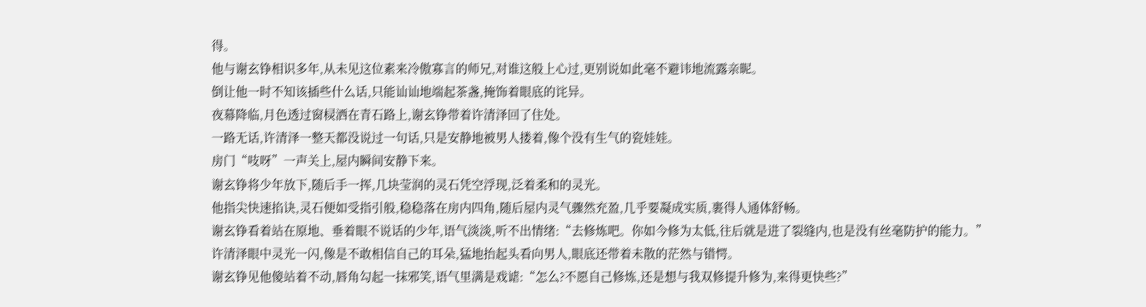得。
他与谢玄铮相识多年,从未见这位素来冷傲寡言的师兄,对谁这般上心过,更别说如此毫不避讳地流露亲昵。
倒让他一时不知该插些什么话,只能讪讪地端起茶盏,掩饰着眼底的诧异。
夜幕降临,月色透过窗棂洒在青石路上,谢玄铮带着许清泽回了住处。
一路无话,许清泽一整天都没说过一句话,只是安静地被男人搂着,像个没有生气的瓷娃娃。
房门“吱呀”一声关上,屋内瞬间安静下来。
谢玄铮将少年放下,随后手一挥,几块莹润的灵石凭空浮现,泛着柔和的灵光。
他指尖快速掐诀,灵石便如受指引般,稳稳落在房内四角,随后屋内灵气骤然充盈,几乎要凝成实质,裹得人通体舒畅。
谢玄铮看着站在原地、垂着眼不说话的少年,语气淡淡,听不出情绪:“去修炼吧。你如今修为太低,往后就是进了裂缝内,也是没有丝毫防护的能力。”
许清泽眼中灵光一闪,像是不敢相信自己的耳朵,猛地抬起头看向男人,眼底还带着未散的茫然与错愕。
谢玄铮见他傻站着不动,唇角勾起一抹邪笑,语气里满是戏谑:“怎么?不愿自己修炼,还是想与我双修提升修为,来得更快些?”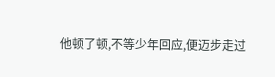他顿了顿,不等少年回应,便迈步走过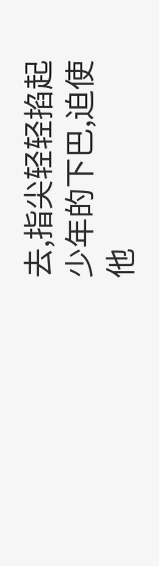去,指尖轻轻掐起少年的下巴,迫使他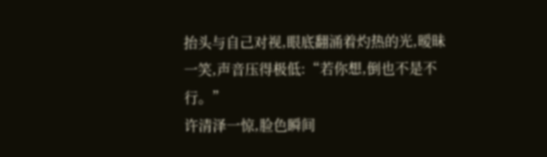抬头与自己对视,眼底翻涌着灼热的光,暧昧一笑,声音压得极低:“若你想,倒也不是不行。”
许清泽一惊,脸色瞬间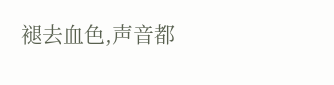褪去血色,声音都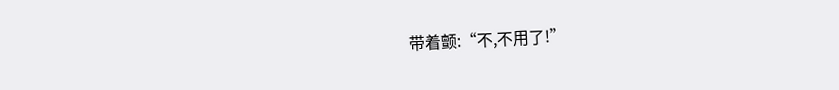带着颤:“不,不用了!”